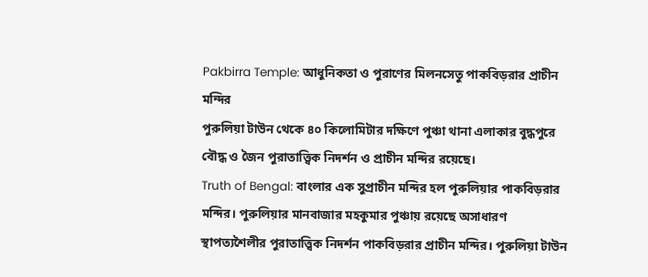Pakbirra Temple: আধুনিকতা ও পুরাণের মিলনসেতু পাকবিড়রার প্রাচীন মন্দির
পুরুলিয়া টাউন থেকে ৪০ কিলোমিটার দক্ষিণে পুঞ্চা থানা এলাকার বুদ্ধপুরে বৌদ্ধ ও জৈন পুরাতাত্ত্বিক নিদর্শন ও প্রাচীন মন্দির রয়েছে।
Truth of Bengal: বাংলার এক সুপ্রাচীন মন্দির হল পুরুলিয়ার পাকবিড়রার মন্দির। পুরুলিয়ার মানবাজার মহকুমার পুঞ্চায় রয়েছে অসাধারণ স্থাপত্যশৈলীর পুরাতাত্ত্বিক নিদর্শন পাকবিড়রার প্রাচীন মন্দির। পুরুলিয়া টাউন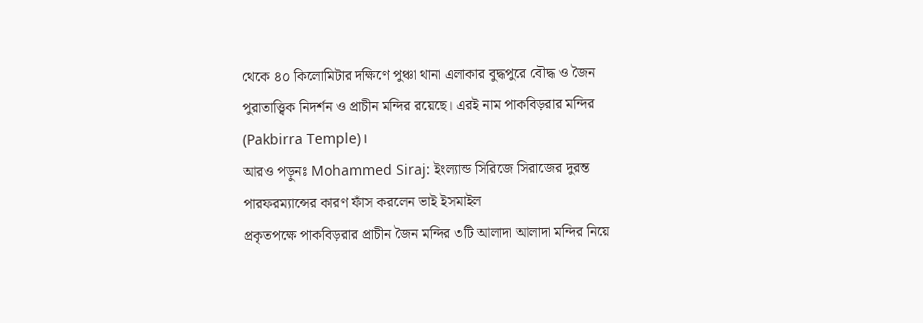থেকে ৪০ কিলোমিটার দক্ষিণে পুঞ্চা থানা এলাকার বুদ্ধপুরে বৌদ্ধ ও জৈন পুরাতাত্ত্বিক নিদর্শন ও প্রাচীন মন্দির রয়েছে। এরই নাম পাকবিড়রার মন্দির (Pakbirra Temple)।
আরও পড়ুনঃ Mohammed Siraj: ইংল্যান্ড সিরিজে সিরাজের দুরন্ত পারফরম্যান্সের কারণ ফাঁস করলেন ভাই ইসমাইল
প্রকৃতপক্ষে পাকবিড়রার প্রাচীন জৈন মন্দির ৩টি আলাদা আলাদা মন্দির নিয়ে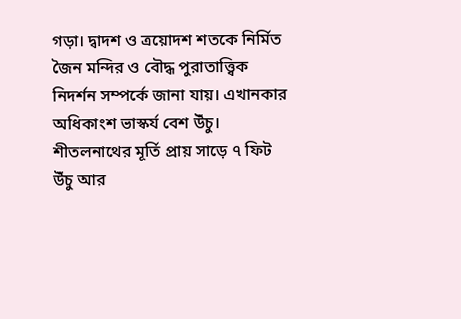গড়া। দ্বাদশ ও ত্রয়োদশ শতকে নির্মিত জৈন মন্দির ও বৌদ্ধ পুরাতাত্ত্বিক নিদর্শন সম্পর্কে জানা যায়। এখানকার অধিকাংশ ভাস্কর্য বেশ উঁচু। শীতলনাথের মূর্তি প্রায় সাড়ে ৭ ফিট উঁচু আর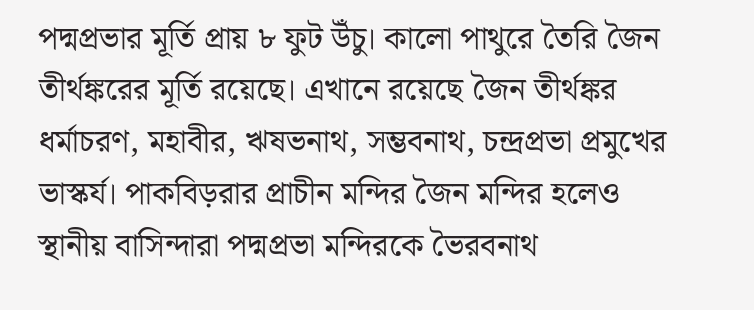পদ্মপ্রভার মূর্তি প্রায় ৮ ফুট উঁচু। কালো পাথুরে তৈরি জৈন তীর্থঙ্করের মূর্তি রয়েছে। এখানে রয়েছে জৈন তীর্থঙ্কর ধর্মাচরণ, মহাবীর, ঋষভনাথ, সম্ভবনাথ, চন্দ্রপ্রভা প্রমুখের ভাস্কর্য। পাকবিড়রার প্রাচীন মন্দির জৈন মন্দির হলেও স্থানীয় বাসিন্দারা পদ্মপ্রভা মন্দিরকে ভৈরবনাথ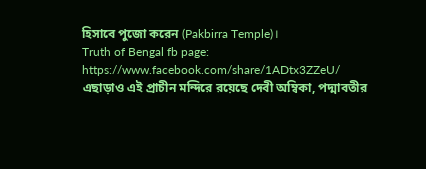হিসাবে পুজো করেন (Pakbirra Temple)।
Truth of Bengal fb page: https://www.facebook.com/share/1ADtx3ZZeU/
এছাড়াও এই প্রাচীন মন্দিরে রয়েছে দেবী অম্বিকা, পদ্মাবতীর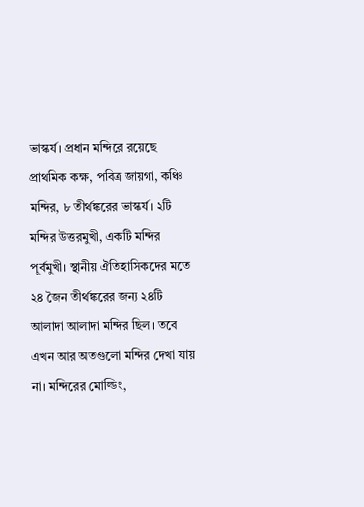ভাস্কর্য। প্রধান মন্দিরে রয়েছে প্রাথমিক কক্ষ, পবিত্র জায়গা, কঞ্চি মন্দির, ৮ তীর্থঙ্করের ভাস্কর্য। ২টি মন্দির উত্তরমুখী, একটি মন্দির পূর্বমুখী। স্থানীয় ঐতিহাসিকদের মতে ২৪ জৈন তীর্থঙ্করের জন্য ২৪টি আলাদা আলাদা মন্দির ছিল। তবে এখন আর অতগুলো মন্দির দেখা যায় না। মন্দিরের মোল্ডিং,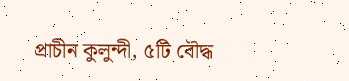প্রাচীন কুলুন্দী, ৫টি বৌদ্ধ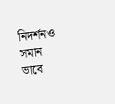নিদর্শনও সমান ভাবে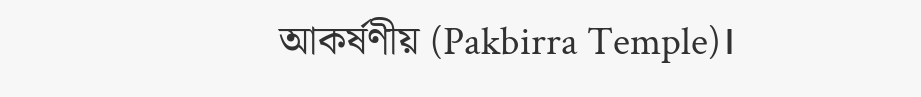আকর্ষণীয় (Pakbirra Temple)।